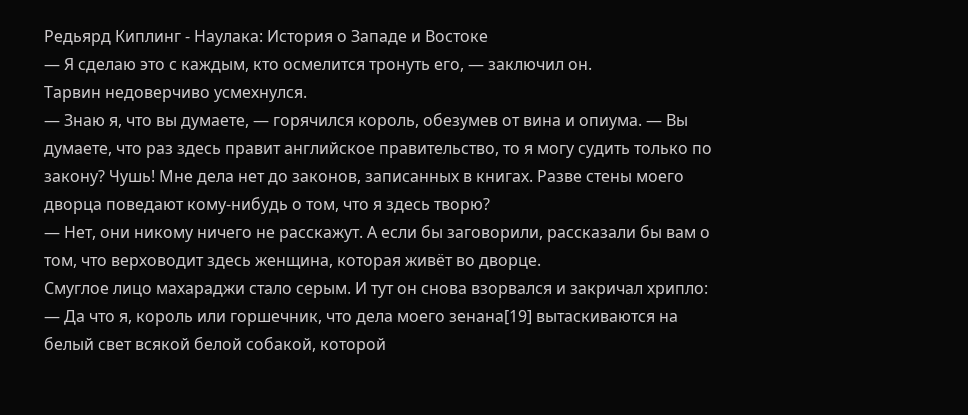Редьярд Киплинг - Наулака: История о Западе и Востоке
— Я сделаю это с каждым, кто осмелится тронуть его, — заключил он.
Тарвин недоверчиво усмехнулся.
— Знаю я, что вы думаете, — горячился король, обезумев от вина и опиума. — Вы думаете, что раз здесь правит английское правительство, то я могу судить только по закону? Чушь! Мне дела нет до законов, записанных в книгах. Разве стены моего дворца поведают кому-нибудь о том, что я здесь творю?
— Нет, они никому ничего не расскажут. А если бы заговорили, рассказали бы вам о том, что верховодит здесь женщина, которая живёт во дворце.
Смуглое лицо махараджи стало серым. И тут он снова взорвался и закричал хрипло:
— Да что я, король или горшечник, что дела моего зенана[19] вытаскиваются на белый свет всякой белой собакой, которой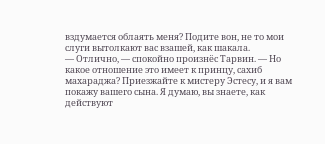вздумается облаять меня? Подите вон, не то мои слуги вытолкают вас взашей, как шакала.
— Отлично, — спокойно произнёс Тарвин. — Но какое отношение это имеет к принцу, сахиб махараджа? Приезжайте к мистеру Эстесу, и я вам покажу вашего сына. Я думаю, вы знаете, как действуют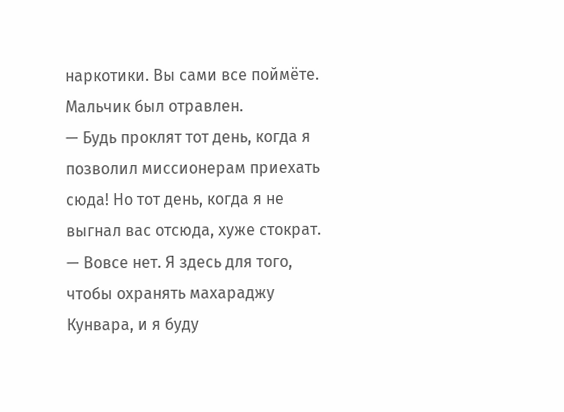наркотики. Вы сами все поймёте. Мальчик был отравлен.
— Будь проклят тот день, когда я позволил миссионерам приехать сюда! Но тот день, когда я не выгнал вас отсюда, хуже стократ.
— Вовсе нет. Я здесь для того, чтобы охранять махараджу Кунвара, и я буду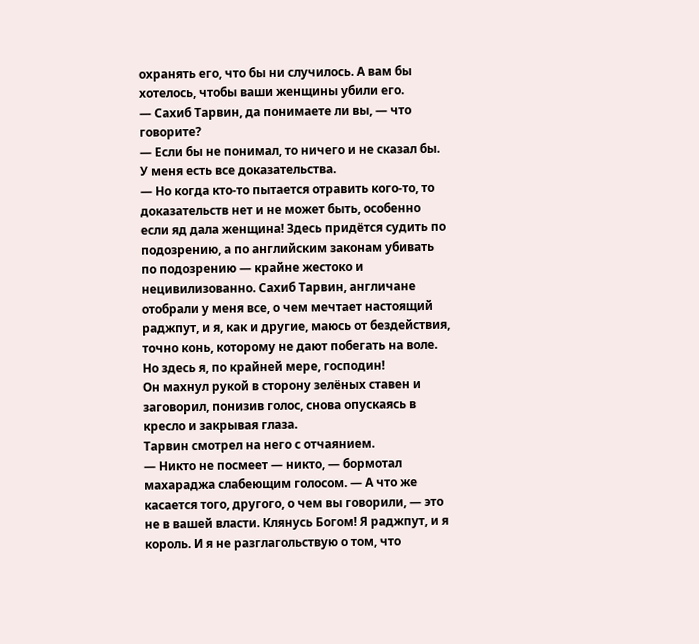охранять его, что бы ни случилось. А вам бы хотелось, чтобы ваши женщины убили его.
— Сахиб Тарвин, да понимаете ли вы, — что говорите?
— Если бы не понимал, то ничего и не сказал бы. У меня есть все доказательства.
— Но когда кто-то пытается отравить кого-то, то доказательств нет и не может быть, особенно если яд дала женщина! Здесь придётся судить по подозрению, а по английским законам убивать по подозрению — крайне жестоко и нецивилизованно. Сахиб Тарвин, англичане отобрали у меня все, о чем мечтает настоящий раджпут, и я, как и другие, маюсь от бездействия, точно конь, которому не дают побегать на воле. Но здесь я, по крайней мере, господин!
Он махнул рукой в сторону зелёных ставен и заговорил, понизив голос, снова опускаясь в кресло и закрывая глаза.
Тарвин смотрел на него с отчаянием.
— Никто не посмеет — никто, — бормотал махараджа слабеющим голосом. — А что же касается того, другого, о чем вы говорили, — это не в вашей власти. Клянусь Богом! Я раджпут, и я король. И я не разглагольствую о том, что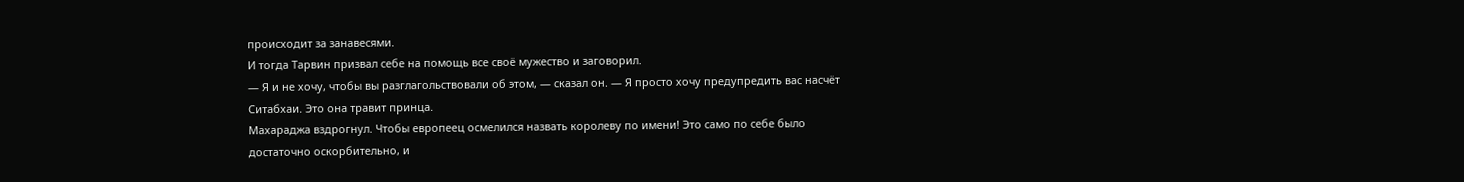происходит за занавесями.
И тогда Тарвин призвал себе на помощь все своё мужество и заговорил.
— Я и не хочу, чтобы вы разглагольствовали об этом, — сказал он. — Я просто хочу предупредить вас насчёт Ситабхаи. Это она травит принца.
Махараджа вздрогнул. Чтобы европеец осмелился назвать королеву по имени! Это само по себе было достаточно оскорбительно, и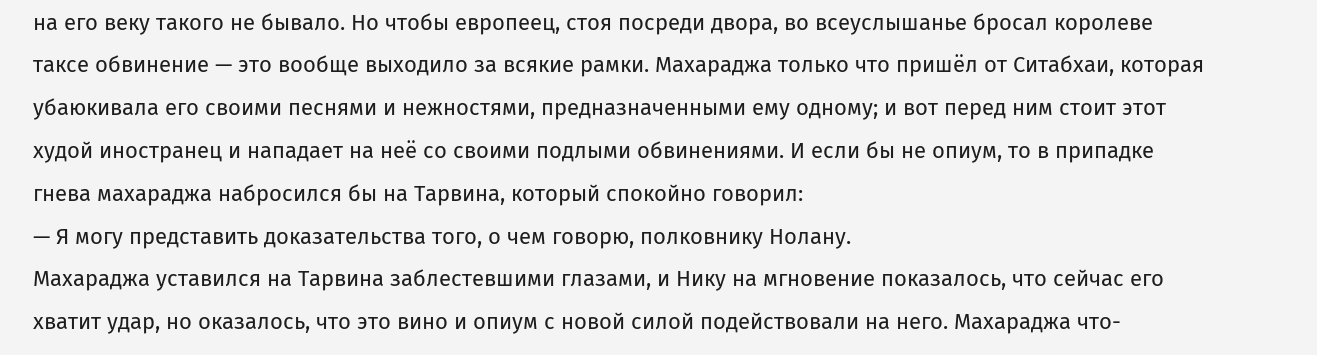на его веку такого не бывало. Но чтобы европеец, стоя посреди двора, во всеуслышанье бросал королеве таксе обвинение — это вообще выходило за всякие рамки. Махараджа только что пришёл от Ситабхаи, которая убаюкивала его своими песнями и нежностями, предназначенными ему одному; и вот перед ним стоит этот худой иностранец и нападает на неё со своими подлыми обвинениями. И если бы не опиум, то в припадке гнева махараджа набросился бы на Тарвина, который спокойно говорил:
— Я могу представить доказательства того, о чем говорю, полковнику Нолану.
Махараджа уставился на Тарвина заблестевшими глазами, и Нику на мгновение показалось, что сейчас его хватит удар, но оказалось, что это вино и опиум с новой силой подействовали на него. Махараджа что-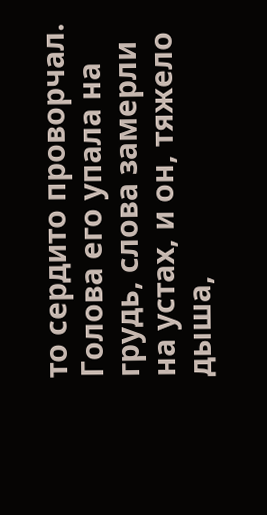то сердито проворчал. Голова его упала на грудь, слова замерли на устах, и он, тяжело дыша,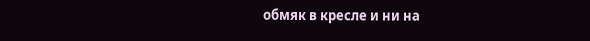обмяк в кресле и ни на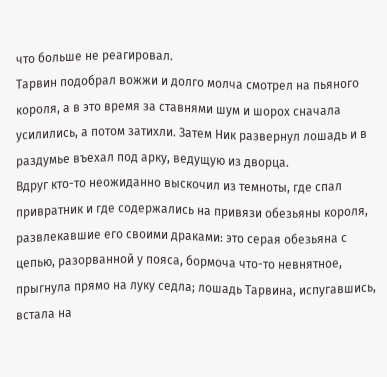что больше не реагировал.
Тарвин подобрал вожжи и долго молча смотрел на пьяного короля, а в это время за ставнями шум и шорох сначала усилились, а потом затихли. Затем Ник развернул лошадь и в раздумье въехал под арку, ведущую из дворца.
Вдруг кто-то неожиданно выскочил из темноты, где спал привратник и где содержались на привязи обезьяны короля, развлекавшие его своими драками: это серая обезьяна с цепью, разорванной у пояса, бормоча что-то невнятное, прыгнула прямо на луку седла; лошадь Тарвина, испугавшись, встала на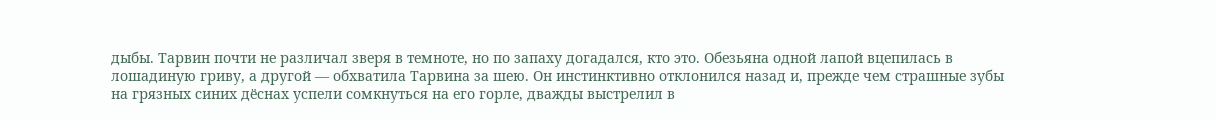дыбы. Тарвин почти не различал зверя в темноте, но по запаху догадался, кто это. Обезьяна одной лапой вцепилась в лошадиную гриву, а другой — обхватила Тарвина за шею. Он инстинктивно отклонился назад и, прежде чем страшные зубы на грязных синих дёснах успели сомкнуться на его горле, дважды выстрелил в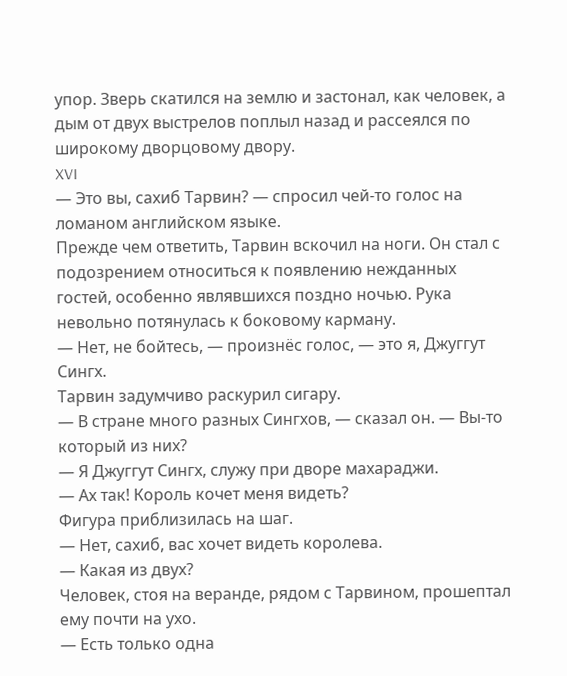упор. Зверь скатился на землю и застонал, как человек, а дым от двух выстрелов поплыл назад и рассеялся по широкому дворцовому двору.
XVI
— Это вы, сахиб Тарвин? — спросил чей-то голос на ломаном английском языке.
Прежде чем ответить, Тарвин вскочил на ноги. Он стал с подозрением относиться к появлению нежданных гостей, особенно являвшихся поздно ночью. Рука невольно потянулась к боковому карману.
— Нет, не бойтесь, — произнёс голос, — это я, Джуггут Сингх.
Тарвин задумчиво раскурил сигару.
— В стране много разных Сингхов, — сказал он. — Вы-то который из них?
— Я Джуггут Сингх, служу при дворе махараджи.
— Ах так! Король кочет меня видеть?
Фигура приблизилась на шаг.
— Нет, сахиб, вас хочет видеть королева.
— Какая из двух?
Человек, стоя на веранде, рядом с Тарвином, прошептал ему почти на ухо.
— Есть только одна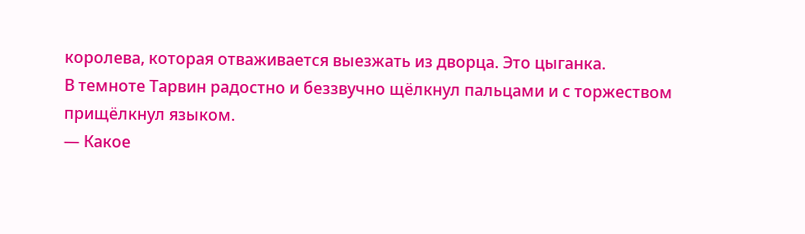королева, которая отваживается выезжать из дворца. Это цыганка.
В темноте Тарвин радостно и беззвучно щёлкнул пальцами и с торжеством прищёлкнул языком.
— Какое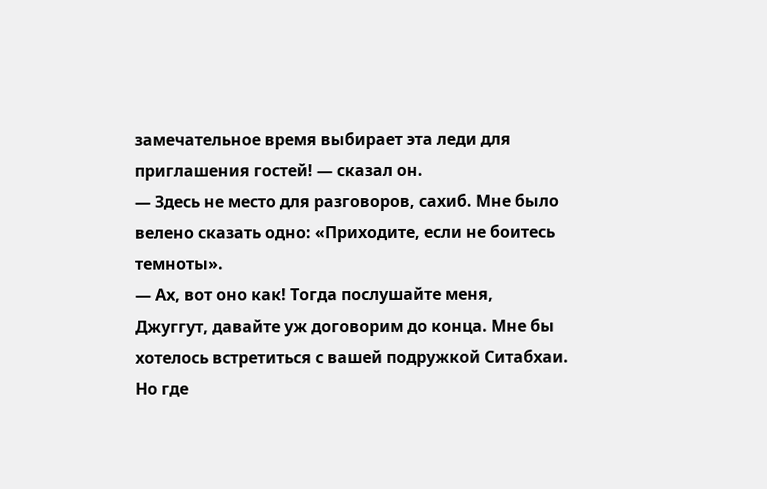замечательное время выбирает эта леди для приглашения гостей! — сказал он.
— Здесь не место для разговоров, сахиб. Мне было велено сказать одно: «Приходите, если не боитесь темноты».
— Ах, вот оно как! Тогда послушайте меня, Джуггут, давайте уж договорим до конца. Мне бы хотелось встретиться с вашей подружкой Ситабхаи. Но где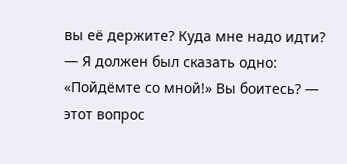вы её держите? Куда мне надо идти?
— Я должен был сказать одно: «Пойдёмте со мной!» Вы боитесь? — этот вопрос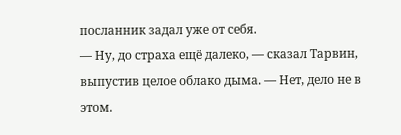посланник задал уже от себя.
— Ну, до страха ещё далеко, — сказал Тарвин, выпустив целое облако дыма. — Нет, дело не в этом.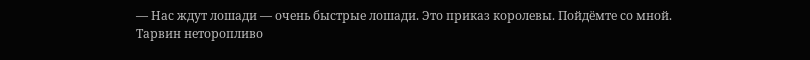— Нас ждут лошади — очень быстрые лошади. Это приказ королевы. Пойдёмте со мной.
Тарвин неторопливо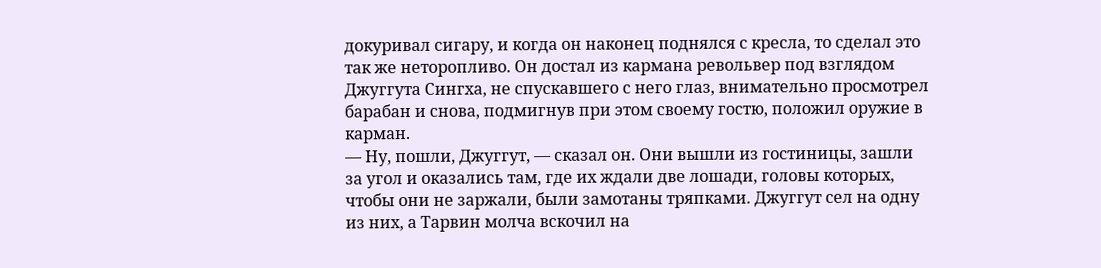докуривал сигару, и когда он наконец поднялся с кресла, то сделал это так же неторопливо. Он достал из кармана револьвер под взглядом Джуггута Сингха, не спускавшего с него глаз, внимательно просмотрел барабан и снова, подмигнув при этом своему гостю, положил оружие в карман.
— Ну, пошли, Джуггут, — сказал он. Они вышли из гостиницы, зашли за угол и оказались там, где их ждали две лошади, головы которых, чтобы они не заржали, были замотаны тряпками. Джуггут сел на одну из них, а Тарвин молча вскочил на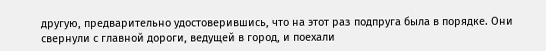другую, предварительно удостоверившись, что на этот раз подпруга была в порядке. Они свернули с главной дороги, ведущей в город, и поехали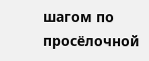шагом по просёлочной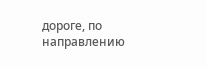дороге, по направлению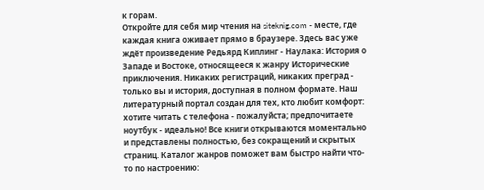к горам.
Откройте для себя мир чтения на siteknig.com - месте, где каждая книга оживает прямо в браузере. Здесь вас уже ждёт произведение Редьярд Киплинг - Наулака: История о Западе и Востоке, относящееся к жанру Исторические приключения. Никаких регистраций, никаких преград - только вы и история, доступная в полном формате. Наш литературный портал создан для тех, кто любит комфорт: хотите читать с телефона - пожалуйста; предпочитаете ноутбук - идеально! Все книги открываются моментально и представлены полностью, без сокращений и скрытых страниц. Каталог жанров поможет вам быстро найти что-то по настроению: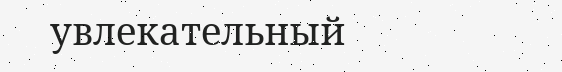увлекательный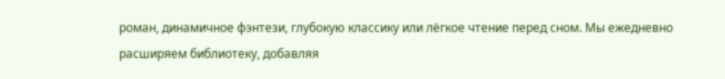роман, динамичное фэнтези, глубокую классику или лёгкое чтение перед сном. Мы ежедневно расширяем библиотеку, добавляя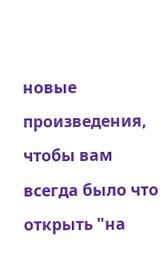новые произведения, чтобы вам всегда было что открыть "на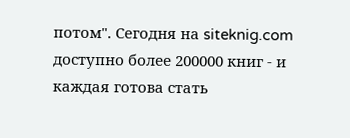потом". Сегодня на siteknig.com доступно более 200000 книг - и каждая готова стать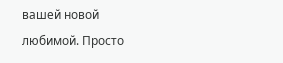вашей новой любимой. Просто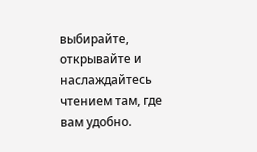выбирайте, открывайте и наслаждайтесь чтением там, где вам удобно.